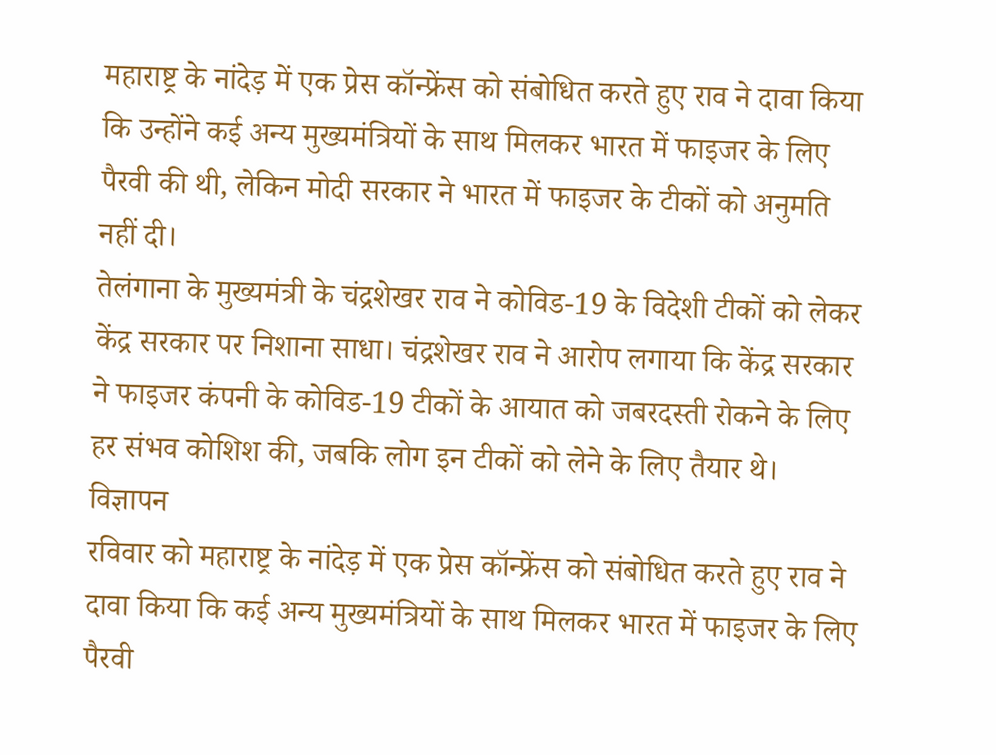महाराष्ट्र के नांदेड़ में एक प्रेस कॉन्फ्रेंस को संबोधित करते हुए राव ने दावा किया कि उन्होंने कई अन्य मुख्यमंत्रियों के साथ मिलकर भारत में फाइजर के लिए पैरवी की थी, लेकिन मोदी सरकार ने भारत में फाइजर के टीकों को अनुमति नहीं दी।
तेलंगाना के मुख्यमंत्री के चंद्रशेखर राव ने कोविड-19 के विदेशी टीकों को लेकर केंद्र सरकार पर निशाना साधा। चंद्रशेखर राव ने आरोप लगाया कि केंद्र सरकार ने फाइजर कंपनी के कोविड-19 टीकों के आयात को जबरदस्ती रोकने के लिए हर संभव कोशिश की, जबकि लोग इन टीकों को लेने के लिए तैयार थे।
विज्ञापन
रविवार को महाराष्ट्र के नांदेड़ में एक प्रेस कॉन्फ्रेंस को संबोधित करते हुए राव ने दावा किया कि कई अन्य मुख्यमंत्रियों के साथ मिलकर भारत में फाइजर के लिए पैरवी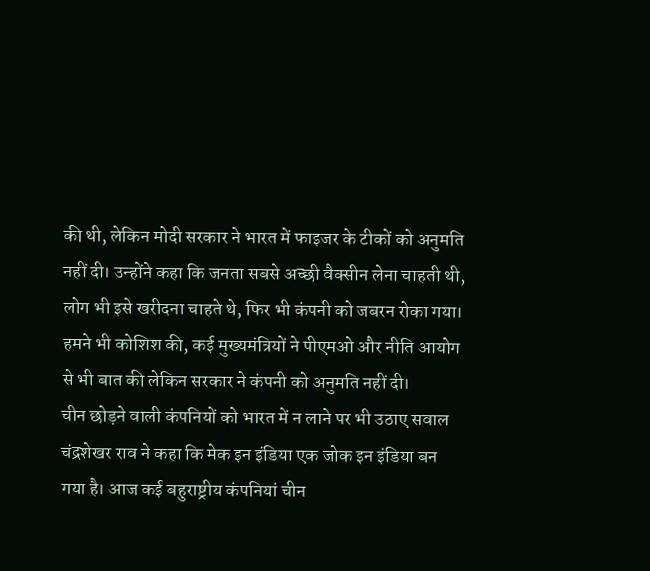की थी, लेकिन मोदी सरकार ने भारत में फाइजर के टीकों को अनुमति नहीं दी। उन्होंने कहा कि जनता सबसे अच्छी वैक्सीन लेना चाहती थी, लोग भी इसे खरीदना चाहते थे, फिर भी कंपनी को जबरन रोका गया। हमने भी कोशिश की, कई मुख्यमंत्रियों ने पीएमओ और नीति आयोग से भी बात की लेकिन सरकार ने कंपनी को अनुमति नहीं दी।
चीन छोड़ने वाली कंपनियों को भारत में न लाने पर भी उठाए सवाल
चंद्रशेखर राव ने कहा कि मेक इन इंडिया एक जोक इन इंडिया बन गया है। आज कई बहुराष्ट्रीय कंपनियां चीन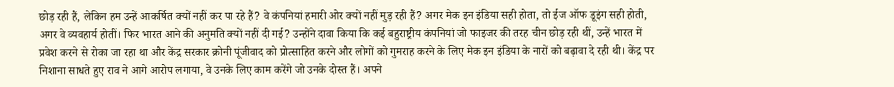छोड़ रही हैं, लेकिन हम उन्हें आकर्षित क्यों नहीं कर पा रहे हैं? वे कंपनियां हमारी ओर क्यों नहीं मुड़ रही हैं? अगर मेक इन इंडिया सही होता, तो ईज ऑफ डूइंग सही होती, अगर वे व्यवहार्य होतीं। फिर भारत आने की अनुमति क्यों नहीं दी गई? उन्होंने दावा किया कि कई बहुराष्ट्रीय कंपनियां जो फाइजर की तरह चीन छोड़ रही थीं, उन्हें भारत में प्रवेश करने से रोका जा रहा था और केंद्र सरकार क्रोनी पूंजीवाद को प्रोत्साहित करने और लोगों को गुमराह करने के लिए मेक इन इंडिया के नारों को बढ़ावा दे रही थी। केंद्र पर निशाना साधते हुए राव ने आगे आरोप लगाया, वे उनके लिए काम करेंगे जो उनके दोस्त हैं। अपने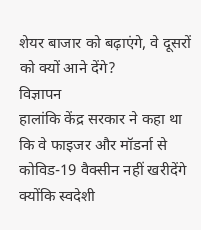शेयर बाजार को बढ़ाएंगे, वे दूसरों को क्यों आने देंगे?
विज्ञापन
हालांकि केंद्र सरकार ने कहा था कि वे फाइजर और मॉडर्ना से कोविड-19 वैक्सीन नहीं खरीदेंगे क्योंकि स्वदेशी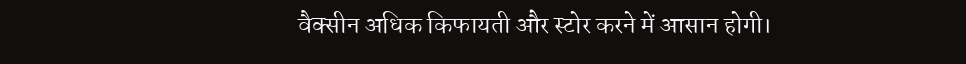वैक्सीन अधिक किफायती और स्टोर करने में आसान होगी।